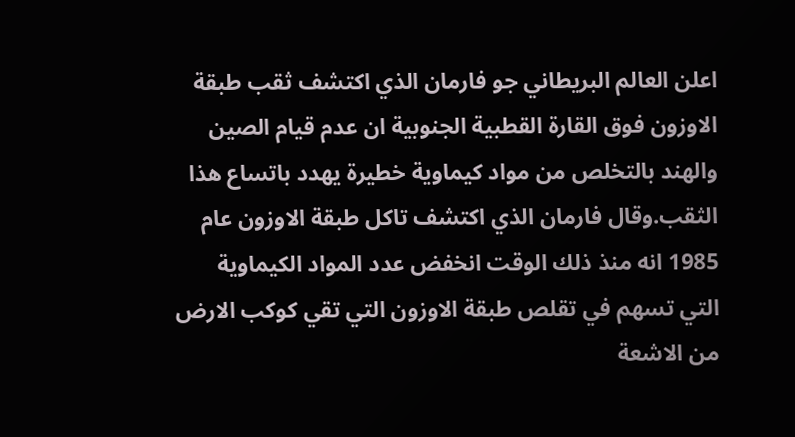اعلن العالم البريطاني جو فارمان الذي اكتشف ثقب طبقة الاوزون فوق القارة القطبية الجنوبية ان عدم قيام الصين والهند بالتخلص من مواد كيماوية خطيرة يهدد باتساع هذا الثقب.وقال فارمان الذي اكتشف تاكل طبقة الاوزون عام 1985 انه منذ ذلك الوقت انخفض عدد المواد الكيماوية التي تسهم في تقلص طبقة الاوزون التي تقي كوكب الارض من الاشعة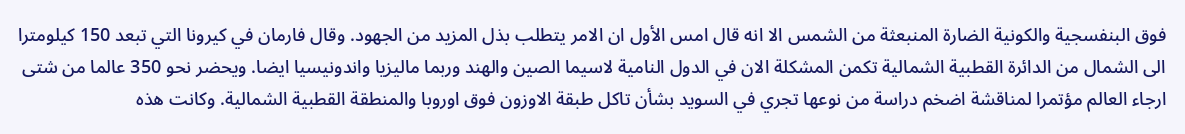فوق البنفسجية والكونية الضارة المنبعثة من الشمس الا انه قال امس الأول ان الامر يتطلب بذل المزيد من الجهود. وقال فارمان في كيرونا التي تبعد 150 كيلومترا الى الشمال من الدائرة القطبية الشمالية تكمن المشكلة الان في الدول النامية لاسيما الصين والهند وربما ماليزيا واندونيسيا ايضا. ويحضر نحو 350 عالما من شتى ارجاء العالم مؤتمرا لمناقشة اضخم دراسة من نوعها تجري في السويد بشأن تاكل طبقة الاوزون فوق اوروبا والمنطقة القطبية الشمالية. وكانت هذه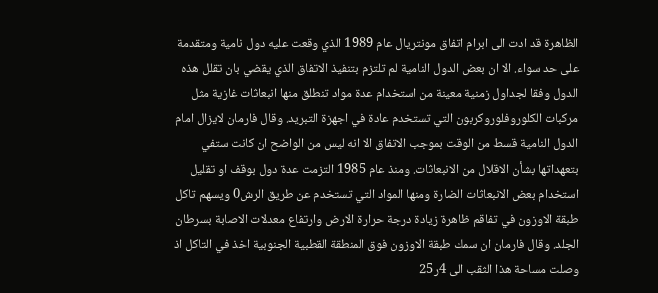الظاهرة قد ادت الى ابرام اتفاق مونتريال عام 1989 الذي وقعت عليه دول نامية ومتقدمة على حد سواء. الا ان بعض الدول النامية لم تلتزم بتنفيذ الاتفاق الذي يقضي بان تقلل هذه الدول وفقا لجداول زمنية معينة من استخدام عدة مواد تنطلق منها انبعاثات غازية مثل مركبات الكلوروفلوروكربون التي تستخدم عادة في اجهزة التبريد. وقال فارمان لايزال امام الدول النامية قسط من الوقت بموجب الاتفاق الا انه ليس من الواضح ان كانت ستفي بتعهداتها بشأن الاقلال من الانبعاثات. ومنذ عام 1985 التزمت عدة دول بوقف او تقليل استخدام بعض الانبعاثات الضارة ومنها المواد التي تستخدم عن طريق الرش0 ويسهم تاكل طبقة الاوزون في تفاقم ظاهرة زيادة درجة حرارة الارض وارتفاع معدلات الاصابة بسرطان الجلد. وقال فارمان ان سمك طبقة الاوزون فوق المنطقة القطبية الجنوبية اخذ في التاكل اذ وصلت مساحة هذا الثقب الى 4ر25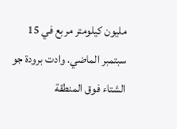مليون كيلومتر مربع في 15 سبتمبر الماضي. وادت برودة جو الشتاء فوق المنطقة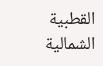القطبية الشمالية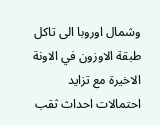وشمال اوروبا الى تاكل طبقة الاوزون في الاونة الاخيرة مع تزايد احتمالات احداث ثقب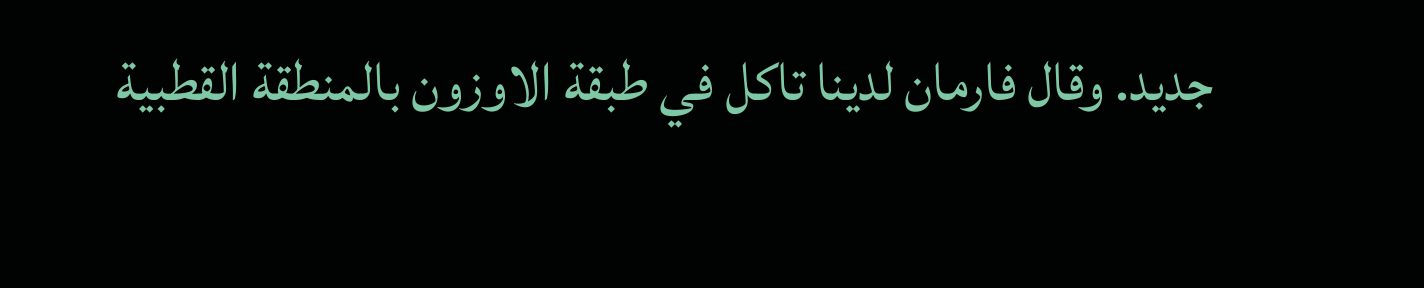جديد. وقال فارمان لدينا تاكل في طبقة الاوزون بالمنطقة القطبية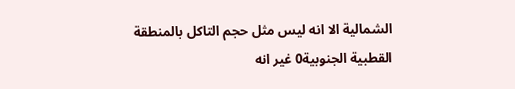الشمالية الا انه ليس مثل حجم التاكل بالمنطقة القطبية الجنوبية0 غير انه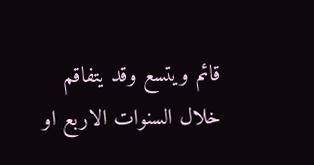قائم ويتسع وقد يتفاقم خلال السنوات الاربع او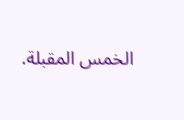الخمس المقبلة.